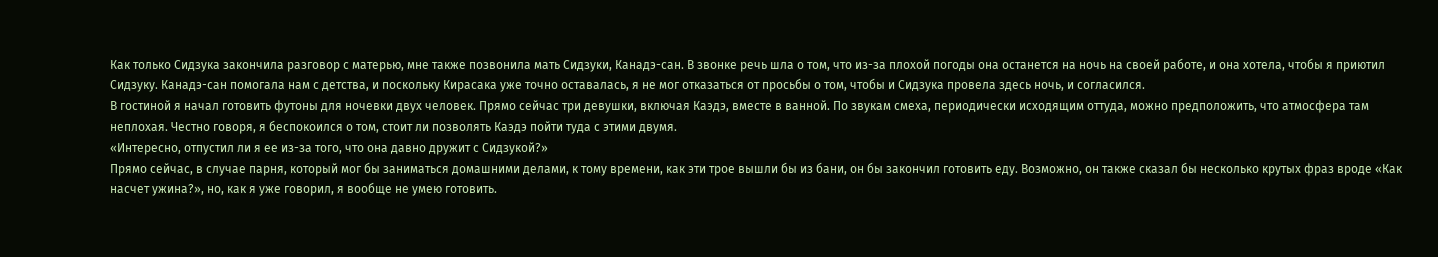Как только Сидзука закончила разговор с матерью, мне также позвонила мать Сидзуки, Канадэ-сан. В звонке речь шла о том, что из-за плохой погоды она останется на ночь на своей работе, и она хотела, чтобы я приютил Сидзуку. Канадэ-сан помогала нам с детства, и поскольку Кирасака уже точно оставалась, я не мог отказаться от просьбы о том, чтобы и Сидзука провела здесь ночь, и согласился.
В гостиной я начал готовить футоны для ночевки двух человек. Прямо сейчас три девушки, включая Каэдэ, вместе в ванной. По звукам смеха, периодически исходящим оттуда, можно предположить, что атмосфера там неплохая. Честно говоря, я беспокоился о том, стоит ли позволять Каэдэ пойти туда с этими двумя.
«Интересно, отпустил ли я ее из-за того, что она давно дружит с Сидзукой?»
Прямо сейчас, в случае парня, который мог бы заниматься домашними делами, к тому времени, как эти трое вышли бы из бани, он бы закончил готовить еду. Возможно, он также сказал бы несколько крутых фраз вроде «Как насчет ужина?», но, как я уже говорил, я вообще не умею готовить.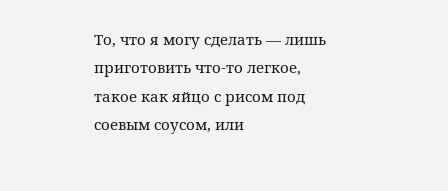То, что я могу сделать — лишь приготовить что-то легкое, такое как яйцо с рисом под соевым соусом, или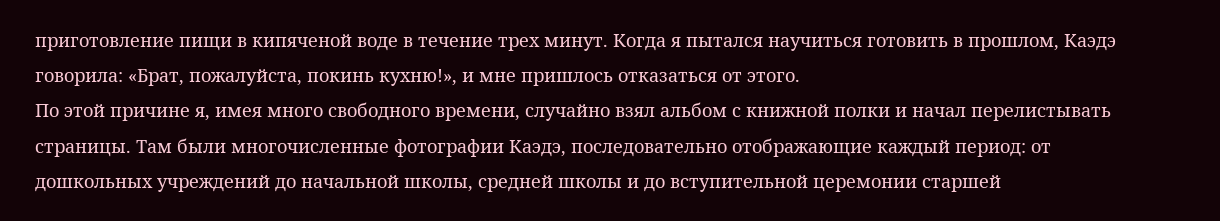приготовление пищи в кипяченой воде в течение трех минут. Когда я пытался научиться готовить в прошлом, Каэдэ говорила: «Брат, пожалуйста, покинь кухню!», и мне пришлось отказаться от этого.
По этой причине я, имея много свободного времени, случайно взял альбом с книжной полки и начал перелистывать страницы. Там были многочисленные фотографии Каэдэ, последовательно отображающие каждый период: от дошкольных учреждений до начальной школы, средней школы и до вступительной церемонии старшей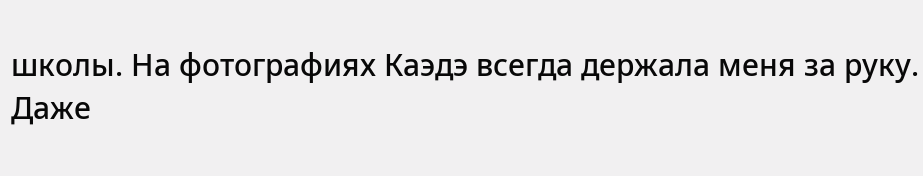школы. На фотографиях Каэдэ всегда держала меня за руку.
Даже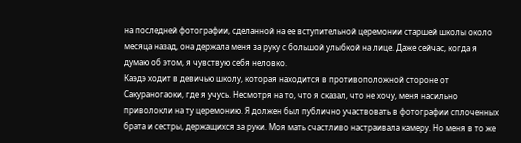на последней фотографии, сделанной на ее вступительной церемонии старшей школы около месяца назад, она держала меня за руку с большой улыбкой на лице. Даже сейчас, когда я думаю об этом, я чувствую себя неловко.
Каэдэ ходит в девичью школу, которая находится в противоположной стороне от Сакураногаоки, где я учусь. Несмотря на то, что я сказал, что не хочу, меня насильно приволокли на ту церемонию. Я должен был публично участвовать в фотографии сплоченных брата и сестры, держащихся за руки. Моя мать счастливо настраивала камеру. Но меня в то же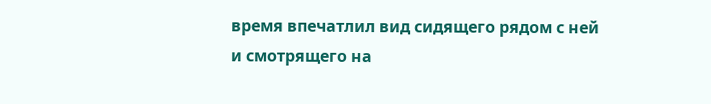время впечатлил вид сидящего рядом с ней и смотрящего на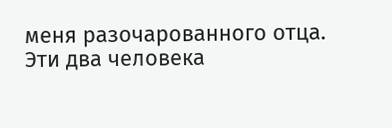меня разочарованного отца.
Эти два человека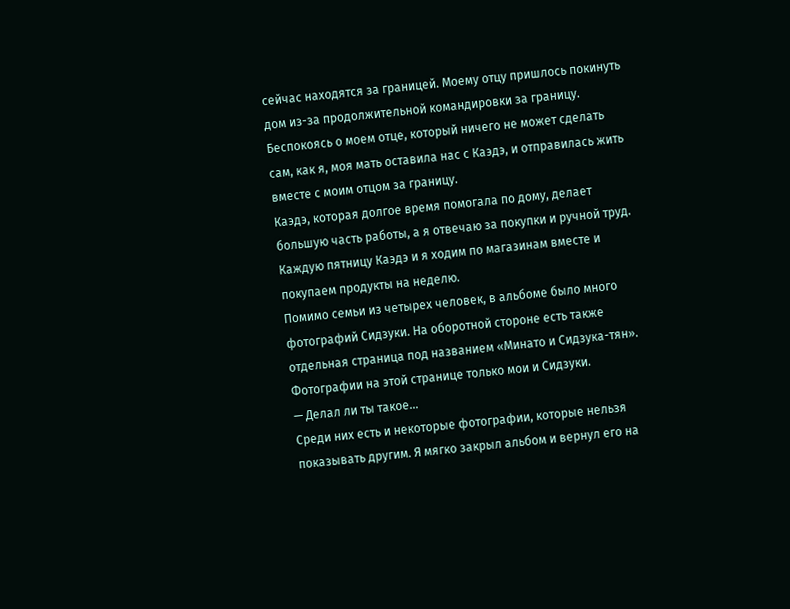сейчас находятся за границей. Моему отцу пришлось покинуть дом из-за продолжительной командировки за границу. Беспокоясь о моем отце, который ничего не может сделать сам, как я, моя мать оставила нас с Каэдэ, и отправилась жить вместе с моим отцом за границу.
Каэдэ, которая долгое время помогала по дому, делает большую часть работы, а я отвечаю за покупки и ручной труд. Каждую пятницу Каэдэ и я ходим по магазинам вместе и покупаем продукты на неделю.
Помимо семьи из четырех человек, в альбоме было много фотографий Сидзуки. На оборотной стороне есть также отдельная страница под названием «Минато и Сидзука-тян». Фотографии на этой странице только мои и Сидзуки.
— Делал ли ты такое…
Среди них есть и некоторые фотографии, которые нельзя показывать другим. Я мягко закрыл альбом и вернул его на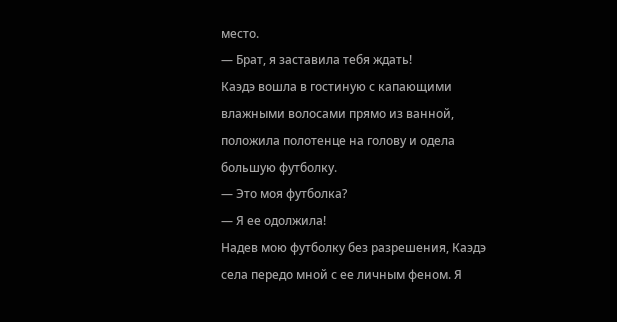место.
— Брат, я заставила тебя ждать!
Каэдэ вошла в гостиную с капающими влажными волосами прямо из ванной, положила полотенце на голову и одела большую футболку.
— Это моя футболка?
— Я ее одолжила!
Надев мою футболку без разрешения, Каэдэ села передо мной с ее личным феном. Я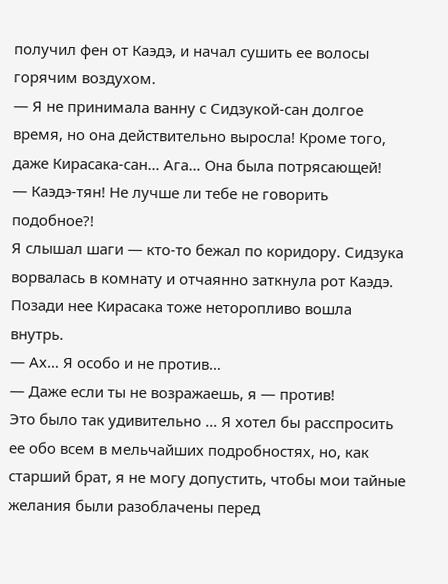получил фен от Каэдэ, и начал сушить ее волосы горячим воздухом.
— Я не принимала ванну с Сидзукой-сан долгое время, но она действительно выросла! Кроме того, даже Кирасака-сан… Ага… Она была потрясающей!
— Каэдэ-тян! Не лучше ли тебе не говорить подобное?!
Я слышал шаги — кто-то бежал по коридору. Сидзука ворвалась в комнату и отчаянно заткнула рот Каэдэ.
Позади нее Кирасака тоже неторопливо вошла внутрь.
— Ах… Я особо и не против…
— Даже если ты не возражаешь, я — против!
Это было так удивительно … Я хотел бы расспросить ее обо всем в мельчайших подробностях, но, как старший брат, я не могу допустить, чтобы мои тайные желания были разоблачены перед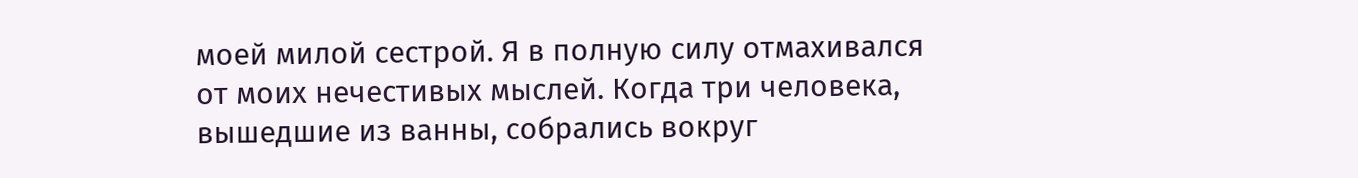моей милой сестрой. Я в полную силу отмахивался от моих нечестивых мыслей. Когда три человека, вышедшие из ванны, собрались вокруг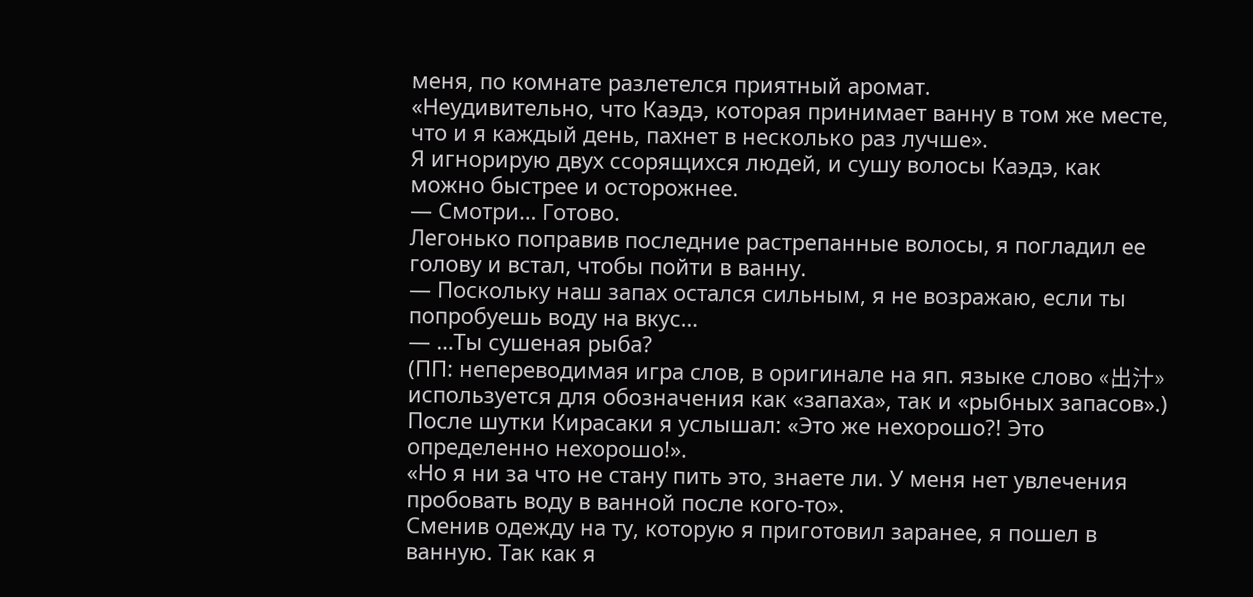меня, по комнате разлетелся приятный аромат.
«Неудивительно, что Каэдэ, которая принимает ванну в том же месте, что и я каждый день, пахнет в несколько раз лучше».
Я игнорирую двух ссорящихся людей, и сушу волосы Каэдэ, как можно быстрее и осторожнее.
— Смотри… Готово.
Легонько поправив последние растрепанные волосы, я погладил ее голову и встал, чтобы пойти в ванну.
— Поскольку наш запах остался сильным, я не возражаю, если ты попробуешь воду на вкус…
— …Ты сушеная рыба?
(ПП: непереводимая игра слов, в оригинале на яп. языке слово «出汁» используется для обозначения как «запаха», так и «рыбных запасов».)
После шутки Кирасаки я услышал: «Это же нехорошо?! Это определенно нехорошо!».
«Но я ни за что не стану пить это, знаете ли. У меня нет увлечения пробовать воду в ванной после кого-то».
Сменив одежду на ту, которую я приготовил заранее, я пошел в ванную. Так как я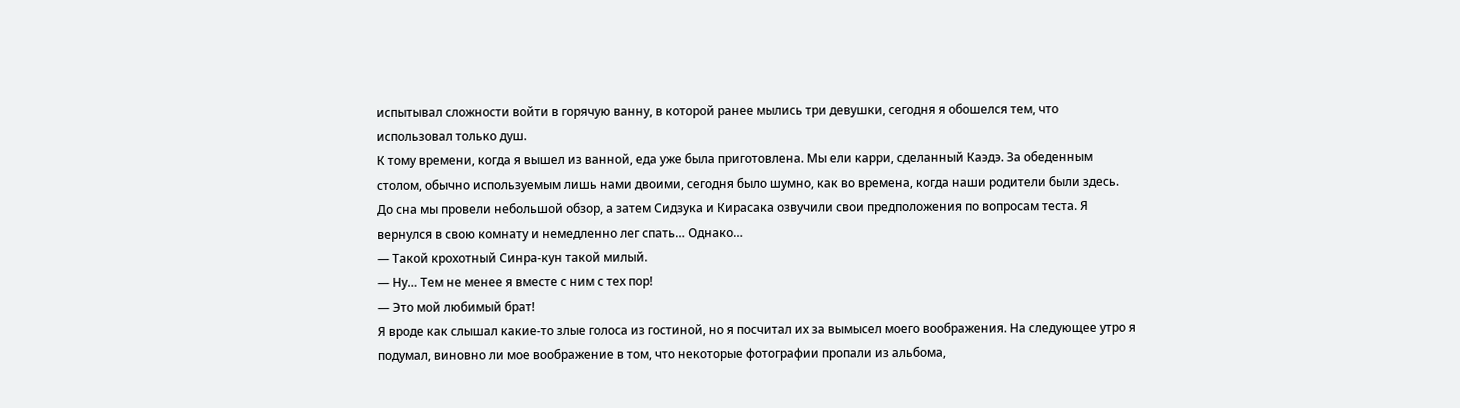испытывал сложности войти в горячую ванну, в которой ранее мылись три девушки, сегодня я обошелся тем, что использовал только душ.
К тому времени, когда я вышел из ванной, еда уже была приготовлена. Мы ели карри, сделанный Каэдэ. За обеденным столом, обычно используемым лишь нами двоими, сегодня было шумно, как во времена, когда наши родители были здесь.
До сна мы провели небольшой обзор, а затем Сидзука и Кирасака озвучили свои предположения по вопросам теста. Я вернулся в свою комнату и немедленно лег спать… Однако…
— Такой крохотный Синра-кун такой милый.
— Ну… Тем не менее я вместе с ним с тех пор!
— Это мой любимый брат!
Я вроде как слышал какие-то злые голоса из гостиной, но я посчитал их за вымысел моего воображения. На следующее утро я подумал, виновно ли мое воображение в том, что некоторые фотографии пропали из альбома,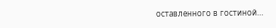оставленного в гостиной…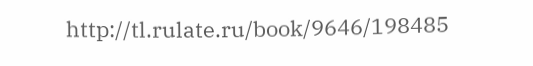http://tl.rulate.ru/book/9646/198485